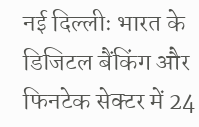नई दिल्लीः भारत के डिजिटल बैंकिंग और फिनटेक सेक्टर में 24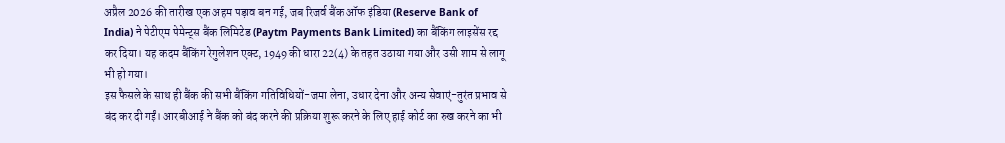अप्रैल 2026 की तारीख एक अहम पड़ाव बन गई, जब रिजर्व बैंक ऑफ इंडिया (Reserve Bank of India) ने पेटीएम पेमेन्ट्स बैंक लिमिटेड (Paytm Payments Bank Limited) का बैंकिंग लाइसेंस रद्द कर दिया। यह कदम बैंकिंग रेगुलेशन एक्ट, 1949 की धारा 22(4) के तहत उठाया गया और उसी शाम से लागू भी हो गया।
इस फैसले के साथ ही बैंक की सभी बैंकिंग गतिविधियों-जमा लेना, उधार देना और अन्य सेवाएं-तुरंत प्रभाव से बंद कर दी गईं। आरबीआई ने बैंक को बंद करने की प्रक्रिया शुरू करने के लिए हाई कोर्ट का रुख करने का भी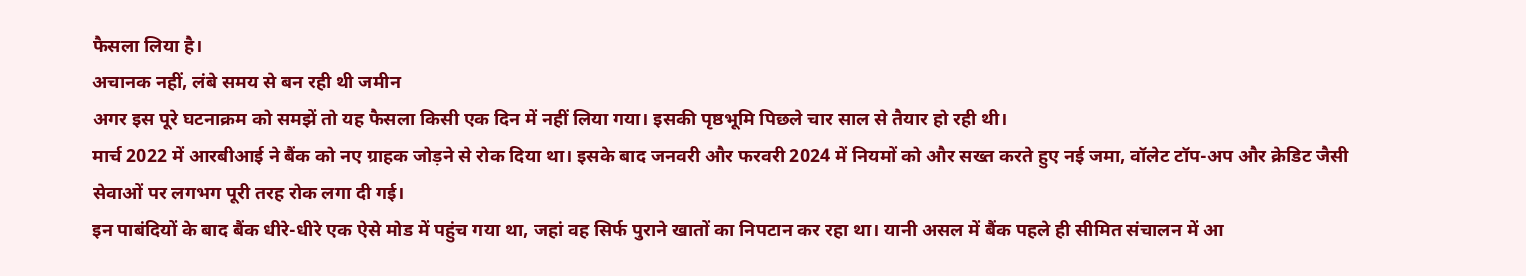फैसला लिया है।
अचानक नहीं, लंबे समय से बन रही थी जमीन
अगर इस पूरे घटनाक्रम को समझें तो यह फैसला किसी एक दिन में नहीं लिया गया। इसकी पृष्ठभूमि पिछले चार साल से तैयार हो रही थी।
मार्च 2022 में आरबीआई ने बैंक को नए ग्राहक जोड़ने से रोक दिया था। इसके बाद जनवरी और फरवरी 2024 में नियमों को और सख्त करते हुए नई जमा, वॉलेट टॉप-अप और क्रेडिट जैसी सेवाओं पर लगभग पूरी तरह रोक लगा दी गई।
इन पाबंदियों के बाद बैंक धीरे-धीरे एक ऐसे मोड में पहुंच गया था, जहां वह सिर्फ पुराने खातों का निपटान कर रहा था। यानी असल में बैंक पहले ही सीमित संचालन में आ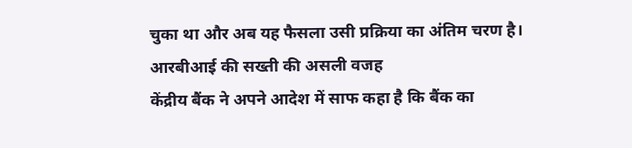चुका था और अब यह फैसला उसी प्रक्रिया का अंतिम चरण है।
आरबीआई की सख्ती की असली वजह
केंद्रीय बैंक ने अपने आदेश में साफ कहा है कि बैंक का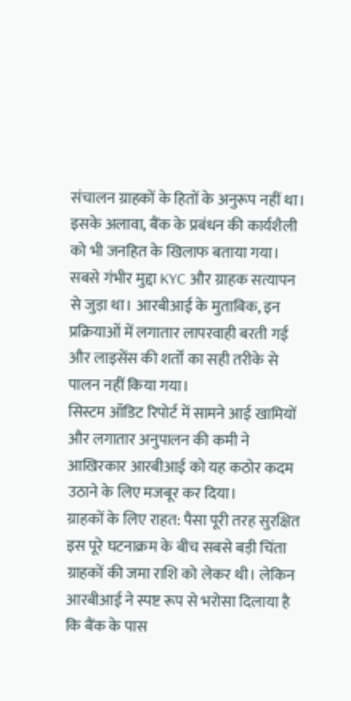संचालन ग्राहकों के हितों के अनुरूप नहीं था। इसके अलावा, बैंक के प्रबंधन की कार्यशैली को भी जनहित के खिलाफ बताया गया।
सबसे गंभीर मुद्दा KYC और ग्राहक सत्यापन से जुड़ा था। आरबीआई के मुताबिक, इन प्रक्रियाओं में लगातार लापरवाही बरती गई और लाइसेंस की शर्तों का सही तरीके से पालन नहीं किया गया।
सिस्टम ऑडिट रिपोर्ट में सामने आई खामियों और लगातार अनुपालन की कमी ने आखिरकार आरबीआई को यह कठोर कदम उठाने के लिए मजबूर कर दिया।
ग्राहकों के लिए राहत: पैसा पूरी तरह सुरक्षित
इस पूरे घटनाक्रम के बीच सबसे बड़ी चिंता ग्राहकों की जमा राशि को लेकर थी। लेकिन आरबीआई ने स्पष्ट रूप से भरोसा दिलाया है कि बैंक के पास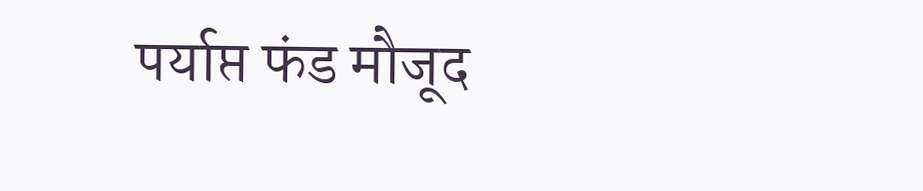पर्याप्त फंड मौजूद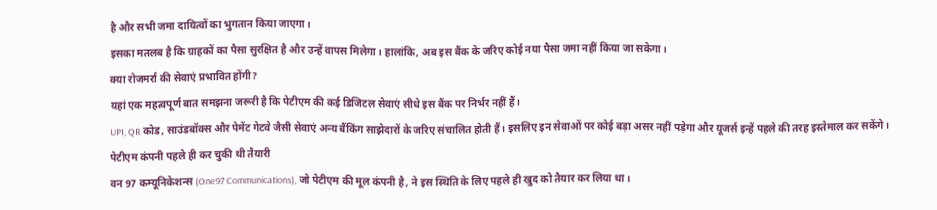है और सभी जमा दायित्वों का भुगतान किया जाएगा।
इसका मतलब है कि ग्राहकों का पैसा सुरक्षित है और उन्हें वापस मिलेगा। हालांकि, अब इस बैंक के जरिए कोई नया पैसा जमा नहीं किया जा सकेगा।
क्या रोजमर्रा की सेवाएं प्रभावित होंगी?
यहां एक महत्वपूर्ण बात समझना जरूरी है कि पेटीएम की कई डिजिटल सेवाएं सीधे इस बैंक पर निर्भर नहीं हैं।
UPI, QR कोड, साउंडबॉक्स और पेमेंट गेटवे जैसी सेवाएं अन्य बैंकिंग साझेदारों के जरिए संचालित होती हैं। इसलिए इन सेवाओं पर कोई बड़ा असर नहीं पड़ेगा और यूजर्स इन्हें पहले की तरह इस्तेमाल कर सकेंगे।
पेटीएम कंपनी पहले ही कर चुकी थी तैयारी
वन 97 कम्यूनिकेशन्स (One97 Communications), जो पेटीएम की मूल कंपनी है, ने इस स्थिति के लिए पहले ही खुद को तैयार कर लिया था।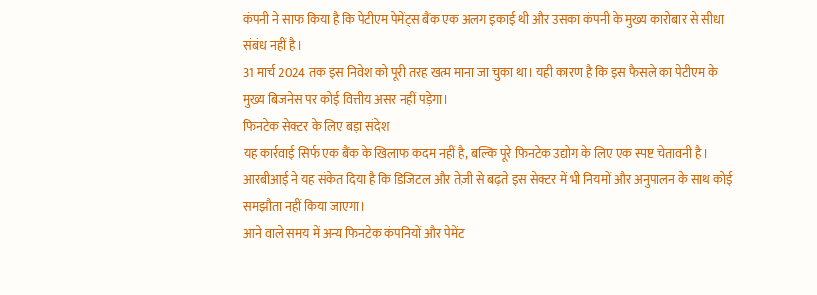कंपनी ने साफ किया है कि पेटीएम पेमेंट्स बैंक एक अलग इकाई थी और उसका कंपनी के मुख्य कारोबार से सीधा संबंध नहीं है।
31 मार्च 2024 तक इस निवेश को पूरी तरह खत्म माना जा चुका था। यही कारण है कि इस फैसले का पेटीएम के मुख्य बिजनेस पर कोई वित्तीय असर नहीं पड़ेगा।
फिनटेक सेक्टर के लिए बड़ा संदेश
यह कार्रवाई सिर्फ एक बैंक के खिलाफ कदम नहीं है, बल्कि पूरे फिनटेक उद्योग के लिए एक स्पष्ट चेतावनी है।
आरबीआई ने यह संकेत दिया है कि डिजिटल और तेज़ी से बढ़ते इस सेक्टर में भी नियमों और अनुपालन के साथ कोई समझौता नहीं किया जाएगा।
आने वाले समय में अन्य फिनटेक कंपनियों और पेमेंट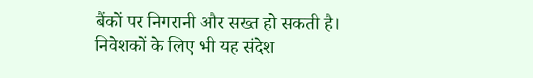बैंकों पर निगरानी और सख्त हो सकती है। निवेशकों के लिए भी यह संदेश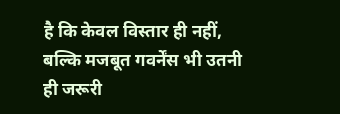है कि केवल विस्तार ही नहीं, बल्कि मजबूत गवर्नेंस भी उतनी ही जरूरी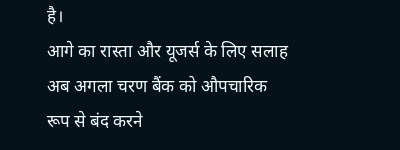है।
आगे का रास्ता और यूजर्स के लिए सलाह
अब अगला चरण बैंक को औपचारिक रूप से बंद करने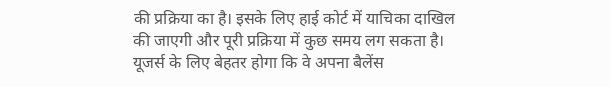की प्रक्रिया का है। इसके लिए हाई कोर्ट में याचिका दाखिल की जाएगी और पूरी प्रक्रिया में कुछ समय लग सकता है।
यूजर्स के लिए बेहतर होगा कि वे अपना बैलेंस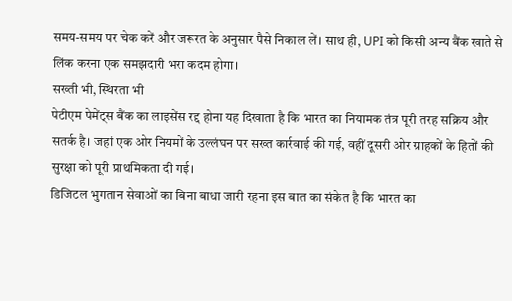समय-समय पर चेक करें और जरूरत के अनुसार पैसे निकाल लें। साथ ही, UPI को किसी अन्य बैंक खाते से लिंक करना एक समझदारी भरा कदम होगा।
सख्ती भी, स्थिरता भी
पेटीएम पेमेंट्स बैंक का लाइसेंस रद्द होना यह दिखाता है कि भारत का नियामक तंत्र पूरी तरह सक्रिय और सतर्क है। जहां एक ओर नियमों के उल्लंघन पर सख्त कार्रवाई की गई, वहीं दूसरी ओर ग्राहकों के हितों की सुरक्षा को पूरी प्राथमिकता दी गई।
डिजिटल भुगतान सेवाओं का बिना बाधा जारी रहना इस बात का संकेत है कि भारत का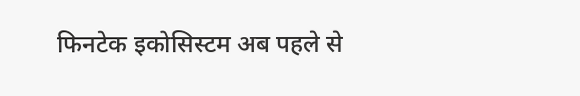फिनटेक इकोसिस्टम अब पहले से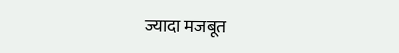ज्यादा मजबूत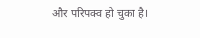और परिपक्व हो चुका है।